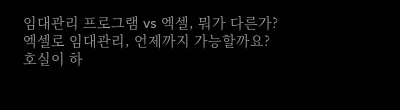임대관리 프로그램 vs 엑셀, 뭐가 다른가?
엑셀로 임대관리, 언제까지 가능할까요?
호실이 하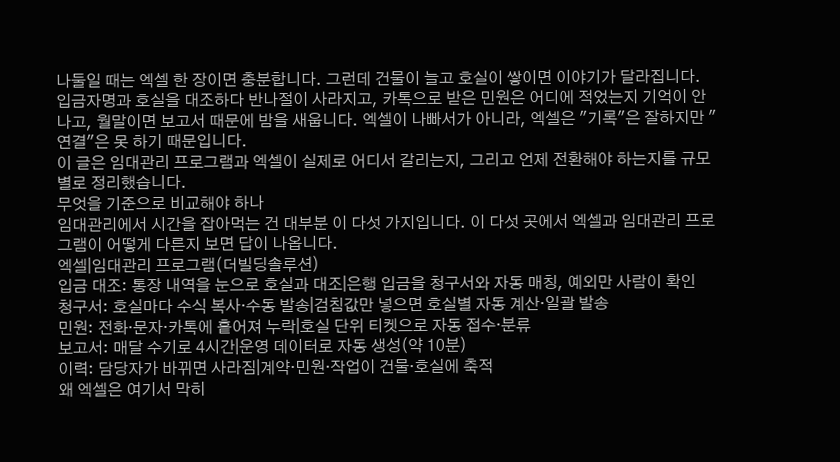나둘일 때는 엑셀 한 장이면 충분합니다. 그런데 건물이 늘고 호실이 쌓이면 이야기가 달라집니다. 입금자명과 호실을 대조하다 반나절이 사라지고, 카톡으로 받은 민원은 어디에 적었는지 기억이 안 나고, 월말이면 보고서 때문에 밤을 새웁니다. 엑셀이 나빠서가 아니라, 엑셀은 "기록"은 잘하지만 "연결"은 못 하기 때문입니다.
이 글은 임대관리 프로그램과 엑셀이 실제로 어디서 갈리는지, 그리고 언제 전환해야 하는지를 규모별로 정리했습니다.
무엇을 기준으로 비교해야 하나
임대관리에서 시간을 잡아먹는 건 대부분 이 다섯 가지입니다. 이 다섯 곳에서 엑셀과 임대관리 프로그램이 어떻게 다른지 보면 답이 나옵니다.
엑셀|임대관리 프로그램(더빌딩솔루션)
입금 대조: 통장 내역을 눈으로 호실과 대조|은행 입금을 청구서와 자동 매칭, 예외만 사람이 확인
청구서: 호실마다 수식 복사·수동 발송|검침값만 넣으면 호실별 자동 계산·일괄 발송
민원: 전화·문자·카톡에 흩어져 누락|호실 단위 티켓으로 자동 접수·분류
보고서: 매달 수기로 4시간|운영 데이터로 자동 생성(약 10분)
이력: 담당자가 바뀌면 사라짐|계약·민원·작업이 건물·호실에 축적
왜 엑셀은 여기서 막히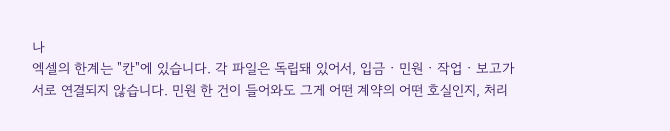나
엑셀의 한계는 "칸"에 있습니다. 각 파일은 독립돼 있어서, 입금 · 민원 · 작업 · 보고가 서로 연결되지 않습니다. 민원 한 건이 들어와도 그게 어떤 계약의 어떤 호실인지, 처리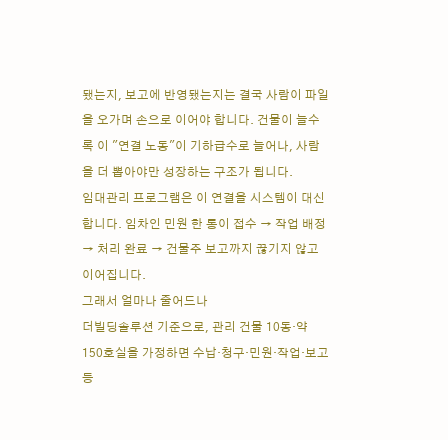됐는지, 보고에 반영됐는지는 결국 사람이 파일을 오가며 손으로 이어야 합니다. 건물이 늘수록 이 "연결 노동"이 기하급수로 늘어나, 사람을 더 뽑아야만 성장하는 구조가 됩니다.
임대관리 프로그램은 이 연결을 시스템이 대신합니다. 임차인 민원 한 통이 접수 → 작업 배정 → 처리 완료 → 건물주 보고까지 끊기지 않고 이어집니다.
그래서 얼마나 줄어드나
더빌딩솔루션 기준으로, 관리 건물 10동·약 150호실을 가정하면 수납·청구·민원·작업·보고 등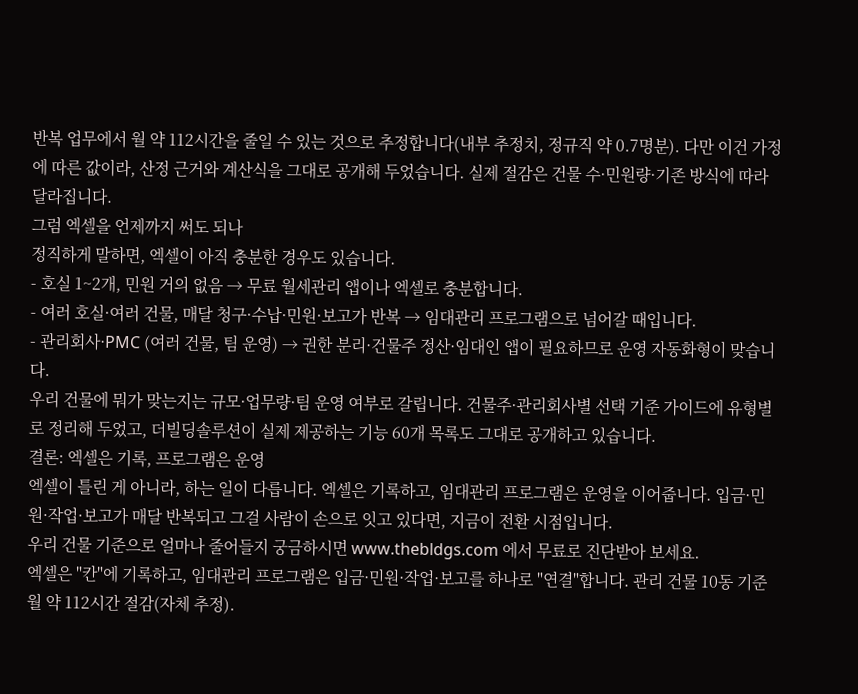반복 업무에서 월 약 112시간을 줄일 수 있는 것으로 추정합니다(내부 추정치, 정규직 약 0.7명분). 다만 이건 가정에 따른 값이라, 산정 근거와 계산식을 그대로 공개해 두었습니다. 실제 절감은 건물 수·민원량·기존 방식에 따라 달라집니다.
그럼 엑셀을 언제까지 써도 되나
정직하게 말하면, 엑셀이 아직 충분한 경우도 있습니다.
- 호실 1~2개, 민원 거의 없음 → 무료 월세관리 앱이나 엑셀로 충분합니다.
- 여러 호실·여러 건물, 매달 청구·수납·민원·보고가 반복 → 임대관리 프로그램으로 넘어갈 때입니다.
- 관리회사·PMC (여러 건물, 팀 운영) → 권한 분리·건물주 정산·임대인 앱이 필요하므로 운영 자동화형이 맞습니다.
우리 건물에 뭐가 맞는지는 규모·업무량·팀 운영 여부로 갈립니다. 건물주·관리회사별 선택 기준 가이드에 유형별로 정리해 두었고, 더빌딩솔루션이 실제 제공하는 기능 60개 목록도 그대로 공개하고 있습니다.
결론: 엑셀은 기록, 프로그램은 운영
엑셀이 틀린 게 아니라, 하는 일이 다릅니다. 엑셀은 기록하고, 임대관리 프로그램은 운영을 이어줍니다. 입금·민원·작업·보고가 매달 반복되고 그걸 사람이 손으로 잇고 있다면, 지금이 전환 시점입니다.
우리 건물 기준으로 얼마나 줄어들지 궁금하시면 www.thebldgs.com 에서 무료로 진단받아 보세요.
엑셀은 "칸"에 기록하고, 임대관리 프로그램은 입금·민원·작업·보고를 하나로 "연결"합니다. 관리 건물 10동 기준 월 약 112시간 절감(자체 추정).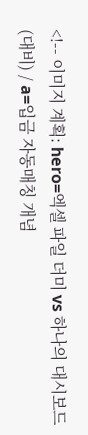<!-- 이미지 계획: hero=엑셀 파일 더미 vs 하나의 대시보드(대비) / a=입금 자동매칭 개념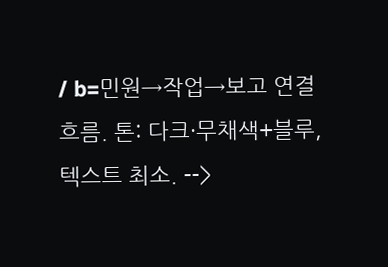/ b=민원→작업→보고 연결 흐름. 톤: 다크·무채색+블루, 텍스트 최소. -->